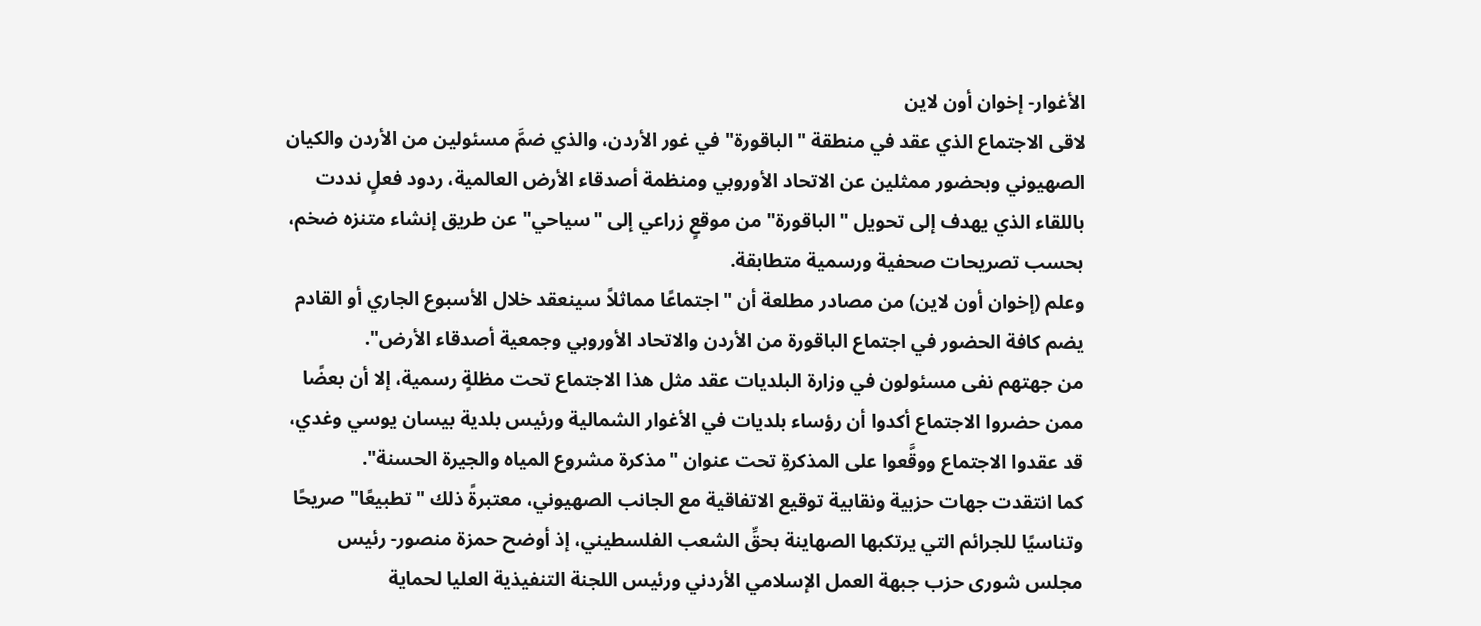الأغوار- إخوان أون لاين
لاقى الاجتماع الذي عقد في منطقة "الباقورة" في غور الأردن، والذي ضمَّ مسئولين من الأردن والكيان الصهيوني وبحضور ممثلين عن الاتحاد الأوروبي ومنظمة أصدقاء الأرض العالمية، ردود فعلٍ نددت باللقاء الذي يهدف إلى تحويل "الباقورة" من موقعٍ زراعي إلى "سياحي" عن طريق إنشاء متنزه ضخم، بحسب تصريحات صحفية ورسمية متطابقة.
وعلم (إخوان أون لاين) من مصادر مطلعة أن "اجتماعًا مماثلاً سينعقد خلال الأسبوع الجاري أو القادم يضم كافة الحضور في اجتماع الباقورة من الأردن والاتحاد الأوروبي وجمعية أصدقاء الأرض".
من جهتهم نفى مسئولون في وزارة البلديات عقد مثل هذا الاجتماع تحت مظلةٍ رسمية، إلا أن بعضًا ممن حضروا الاجتماع أكدوا أن رؤساء بلديات في الأغوار الشمالية ورئيس بلدية بيسان يوسي وغدي، قد عقدوا الاجتماع ووقَّعوا على المذكرةِ تحت عنوان "مذكرة مشروع المياه والجيرة الحسنة".
كما انتقدت جهات حزبية ونقابية توقيع الاتفاقية مع الجانب الصهيوني، معتبرةً ذلك "تطبيعًا" صريحًا وتناسيًا للجرائم التي يرتكبها الصهاينة بحقِّ الشعب الفلسطيني، إذ أوضح حمزة منصور- رئيس مجلس شورى حزب جبهة العمل الإسلامي الأردني ورئيس اللجنة التنفيذية العليا لحماية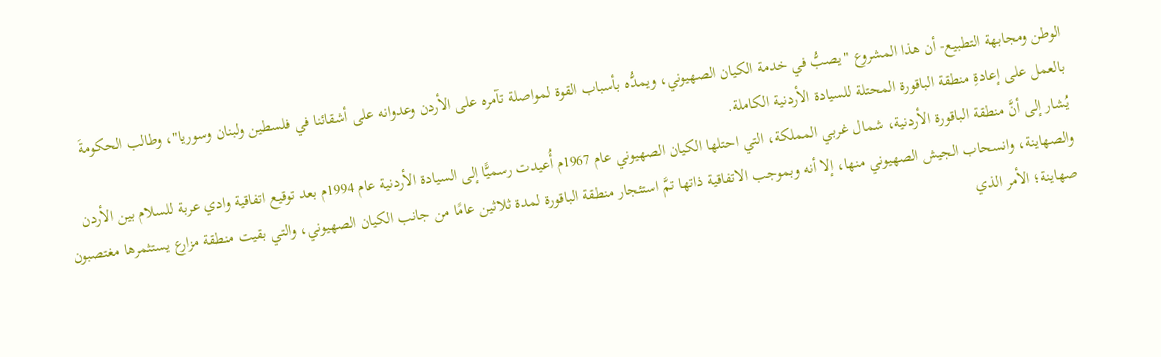الوطن ومجابهة التطبيع- أن هذا المشروع "يصبُّ في خدمة الكيان الصهيوني، ويمدُّه بأسباب القوة لمواصلة تآمره على الأردن وعدوانه على أشقائنا في فلسطين ولبنان وسوريا"، وطالب الحكومةَ بالعمل على إعادةِ منطقة الباقورة المحتلة للسيادة الأردنية الكاملة.
يُشار إلى أنَّ منطقة الباقورة الأردنية، شمال غربي المملكة، التي احتلها الكيان الصهيوني عام 1967م أُعيدت رسميًّا إلى السيادة الأردنية عام 1994م بعد توقيع اتفاقية وادي عربة للسلام بين الأردن والصهاينة، وانسحاب الجيش الصهيوني منها، إلا أنه وبموجب الاتفاقية ذاتها تمَّ استئجار منطقة الباقورة لمدة ثلاثين عامًا من جانب الكيان الصهيوني، والتي بقيت منطقة مزارع يستثمرها مغتصبون صهاينة؛ الأمر الذي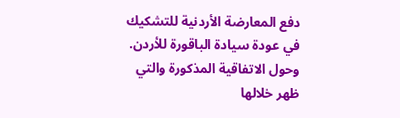دفع المعارضة الأردنية للتشكيك في عودة سيادة الباقورة للأردن.
وحول الاتفاقية المذكورة والتي ظهر خلالها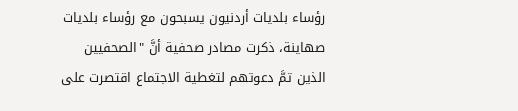رؤساء بلديات أردنيون يسبحون مع رؤساء بلديات صهاينة، ذكرت مصادر صحفية أنَّ "الصحفيين الذين تمَّ دعوتهم لتغطية الاجتماع اقتصرت على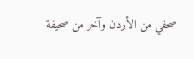صحفي من الأردن وآخر من صحيفة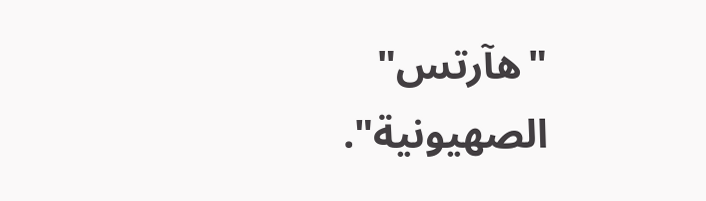"هآرتس" الصهيونية".